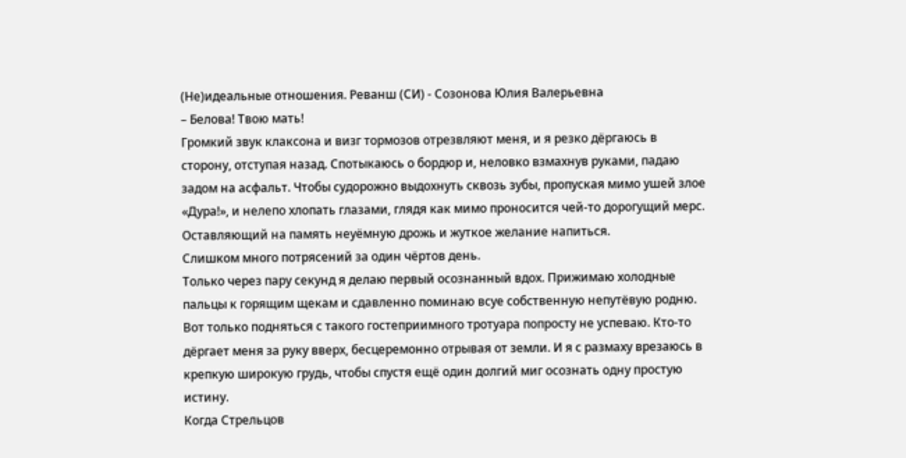(Не)идеальные отношения. Реванш (СИ) - Созонова Юлия Валерьевна
– Белова! Твою мать!
Громкий звук клаксона и визг тормозов отрезвляют меня, и я резко дёргаюсь в сторону, отступая назад. Спотыкаюсь о бордюр и, неловко взмахнув руками, падаю задом на асфальт. Чтобы судорожно выдохнуть сквозь зубы, пропуская мимо ушей злое «Дура!», и нелепо хлопать глазами, глядя как мимо проносится чей-то дорогущий мерс. Оставляющий на память неуёмную дрожь и жуткое желание напиться.
Слишком много потрясений за один чёртов день.
Только через пару секунд я делаю первый осознанный вдох. Прижимаю холодные пальцы к горящим щекам и сдавленно поминаю всуе собственную непутёвую родню. Вот только подняться с такого гостеприимного тротуара попросту не успеваю. Кто-то дёргает меня за руку вверх, бесцеремонно отрывая от земли. И я с размаху врезаюсь в крепкую широкую грудь, чтобы спустя ещё один долгий миг осознать одну простую истину.
Когда Стрельцов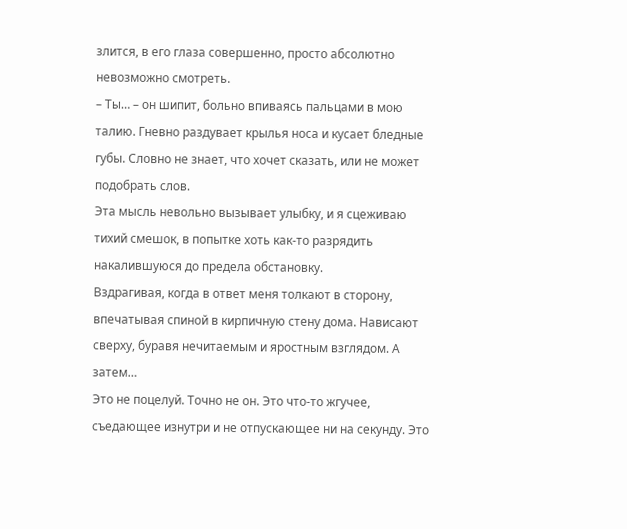злится, в его глаза совершенно, просто абсолютно невозможно смотреть.
– Ты… – он шипит, больно впиваясь пальцами в мою талию. Гневно раздувает крылья носа и кусает бледные губы. Словно не знает, что хочет сказать, или не может подобрать слов.
Эта мысль невольно вызывает улыбку, и я сцеживаю тихий смешок, в попытке хоть как-то разрядить накалившуюся до предела обстановку.
Вздрагивая, когда в ответ меня толкают в сторону, впечатывая спиной в кирпичную стену дома. Нависают сверху, буравя нечитаемым и яростным взглядом. А затем…
Это не поцелуй. Точно не он. Это что-то жгучее, съедающее изнутри и не отпускающее ни на секунду. Это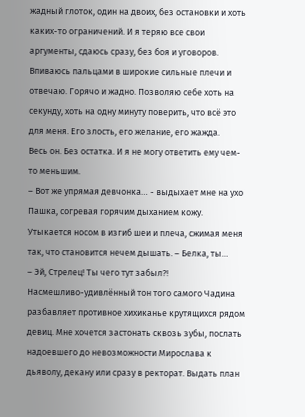жадный глоток, один на двоих, без остановки и хоть каких-то ограничений. И я теряю все свои аргументы, сдаюсь сразу, без боя и уговоров. Впиваюсь пальцами в широкие сильные плечи и отвечаю. Горячо и жадно. Позволяю себе хоть на секунду, хоть на одну минуту поверить, что всё это для меня. Его злость, его желание, его жажда.
Весь он. Без остатка. И я не могу ответить ему чем-то меньшим.
– Вот же упрямая девчонка… - выдыхает мне на ухо Пашка, согревая горячим дыханием кожу. Утыкается носом в изгиб шеи и плеча, сжимая меня так, что становится нечем дышать. – Белка, ты…
– Эй, Стрелец! Ты чего тут забыл?!
Насмешливо-удивлённый тон того самого Чадина разбавляет противное хихиканье крутящихся рядом девиц. Мне хочется застонать сквозь зубы, послать надоевшего до невозможности Мирослава к дьяволу, декану или сразу в ректорат. Выдать план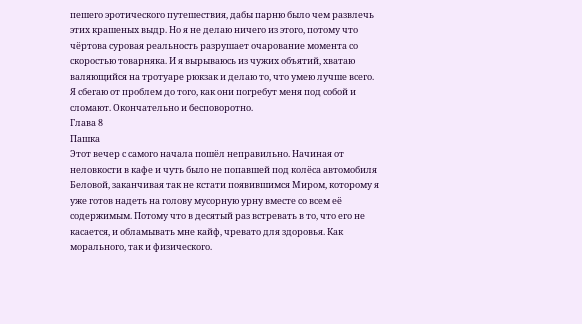пешего эротического путешествия, дабы парню было чем развлечь этих крашеных выдр. Но я не делаю ничего из этого, потому что чёртова суровая реальность разрушает очарование момента со скоростью товарняка. И я вырываюсь из чужих объятий, хватаю валяющийся на тротуаре рюкзак и делаю то, что умею лучше всего.
Я сбегаю от проблем до того, как они погребут меня под собой и сломают. Окончательно и бесповоротно.
Глава 8
Пашка
Этот вечер с самого начала пошёл неправильно. Начиная от неловкости в кафе и чуть было не попавшей под колёса автомобиля Беловой, заканчивая так не кстати появившимся Миром, которому я уже готов надеть на голову мусорную урну вместе со всем её содержимым. Потому что в десятый раз встревать в то, что его не касается, и обламывать мне кайф, чревато для здоровья. Как морального, так и физического.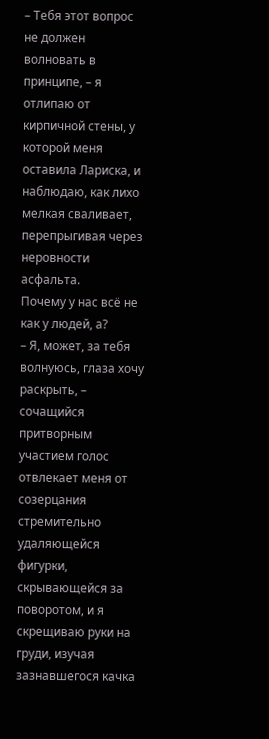– Тебя этот вопрос не должен волновать в принципе, – я отлипаю от кирпичной стены, у которой меня оставила Лариска, и наблюдаю, как лихо мелкая сваливает, перепрыгивая через неровности асфальта.
Почему у нас всё не как у людей, а?
– Я, может, за тебя волнуюсь, глаза хочу раскрыть, – сочащийся притворным участием голос отвлекает меня от созерцания стремительно удаляющейся фигурки, скрывающейся за поворотом, и я скрещиваю руки на груди, изучая зазнавшегося качка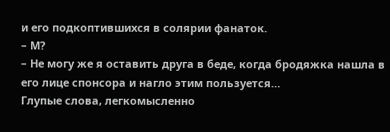и его подкоптившихся в солярии фанаток.
– М?
– Не могу же я оставить друга в беде, когда бродяжка нашла в его лице спонсора и нагло этим пользуется…
Глупые слова, легкомысленно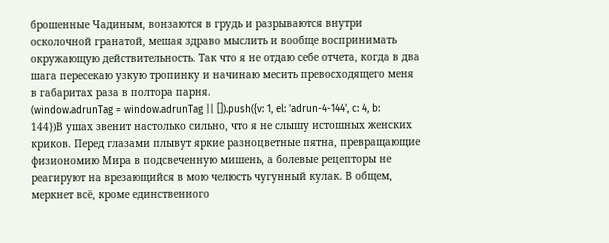брошенные Чадиным, вонзаются в грудь и разрываются внутри осколочной гранатой, мешая здраво мыслить и вообще воспринимать окружающую действительность. Так что я не отдаю себе отчета, когда в два шага пересекаю узкую тропинку и начинаю месить превосходящего меня в габаритах раза в полтора парня.
(window.adrunTag = window.adrunTag || []).push({v: 1, el: 'adrun-4-144', c: 4, b: 144})В ушах звенит настолько сильно, что я не слышу истошных женских криков. Перед глазами плывут яркие разноцветные пятна, превращающие физиономию Мира в подсвеченную мишень, а болевые рецепторы не реагируют на врезающийся в мою челюсть чугунный кулак. В общем, меркнет всё, кроме единственного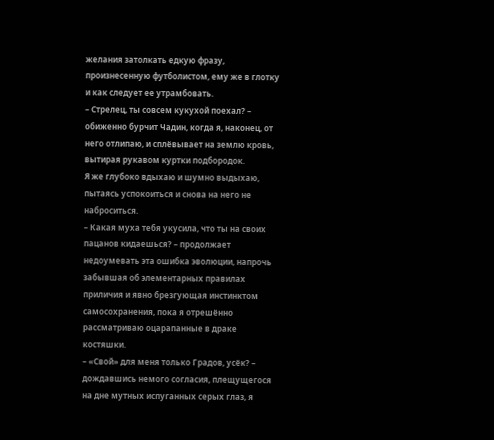желания затолкать едкую фразу, произнесенную футболистом, ему же в глотку и как следует ее утрамбовать.
– Стрелец, ты совсем кукухой поехал? – обиженно бурчит Чадин, когда я, наконец, от него отлипаю, и сплёвывает на землю кровь, вытирая рукавом куртки подбородок.
Я же глубоко вдыхаю и шумно выдыхаю, пытаясь успокоиться и снова на него не наброситься.
– Какая муха тебя укусила, что ты на своих пацанов кидаешься? – продолжает недоумевать эта ошибка эволюции, напрочь забывшая об элементарных правилах приличия и явно брезгующая инстинктом самосохранения, пока я отрешённо рассматриваю оцарапанные в драке костяшки.
– «Свой» для меня только Градов, усёк? – дождавшись немого согласия, плещущегося на дне мутных испуганных серых глаз, я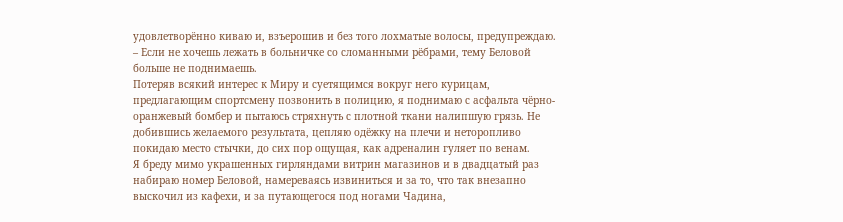удовлетворённо киваю и, взъерошив и без того лохматые волосы, предупреждаю. – Если не хочешь лежать в больничке со сломанными рёбрами, тему Беловой больше не поднимаешь.
Потеряв всякий интерес к Миру и суетящимся вокруг него курицам, предлагающим спортсмену позвонить в полицию, я поднимаю с асфальта чёрно-оранжевый бомбер и пытаюсь стряхнуть с плотной ткани налипшую грязь. Не добившись желаемого результата, цепляю одёжку на плечи и неторопливо покидаю место стычки, до сих пор ощущая, как адреналин гуляет по венам.
Я бреду мимо украшенных гирляндами витрин магазинов и в двадцатый раз набираю номер Беловой, намереваясь извиниться и за то, что так внезапно выскочил из кафехи, и за путающегося под ногами Чадина,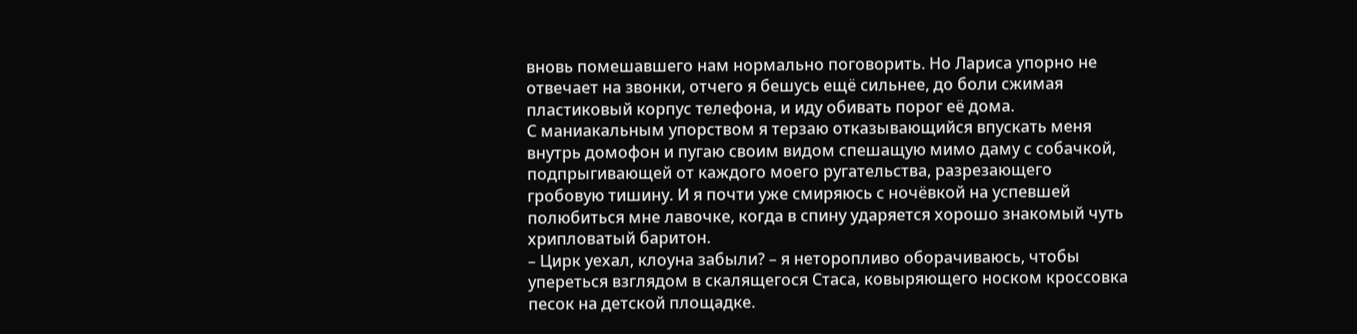вновь помешавшего нам нормально поговорить. Но Лариса упорно не отвечает на звонки, отчего я бешусь ещё сильнее, до боли сжимая пластиковый корпус телефона, и иду обивать порог её дома.
С маниакальным упорством я терзаю отказывающийся впускать меня внутрь домофон и пугаю своим видом спешащую мимо даму с собачкой, подпрыгивающей от каждого моего ругательства, разрезающего гробовую тишину. И я почти уже смиряюсь с ночёвкой на успевшей полюбиться мне лавочке, когда в спину ударяется хорошо знакомый чуть хрипловатый баритон.
– Цирк уехал, клоуна забыли? – я неторопливо оборачиваюсь, чтобы упереться взглядом в скалящегося Стаса, ковыряющего носком кроссовка песок на детской площадке.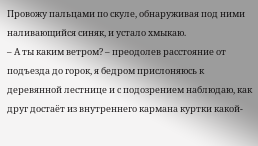Провожу пальцами по скуле, обнаруживая под ними наливающийся синяк, и устало хмыкаю.
– А ты каким ветром? – преодолев расстояние от подъезда до горок, я бедром прислоняюсь к деревянной лестнице и с подозрением наблюдаю, как друг достаёт из внутреннего кармана куртки какой-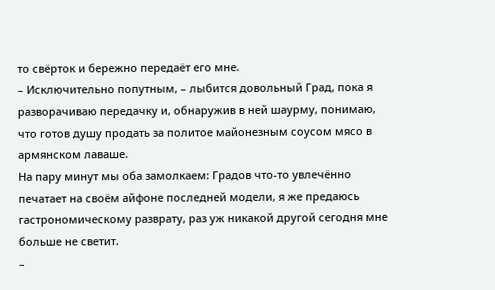то свёрток и бережно передаёт его мне.
– Исключительно попутным, – лыбится довольный Град, пока я разворачиваю передачку и, обнаружив в ней шаурму, понимаю, что готов душу продать за политое майонезным соусом мясо в армянском лаваше.
На пару минут мы оба замолкаем: Градов что-то увлечённо печатает на своём айфоне последней модели, я же предаюсь гастрономическому разврату, раз уж никакой другой сегодня мне больше не светит.
–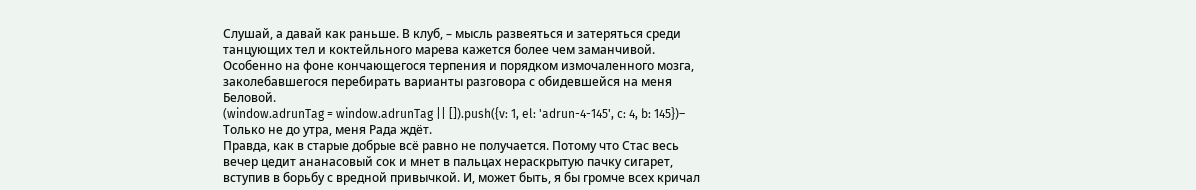Слушай, а давай как раньше. В клуб, – мысль развеяться и затеряться среди танцующих тел и коктейльного марева кажется более чем заманчивой. Особенно на фоне кончающегося терпения и порядком измочаленного мозга, заколебавшегося перебирать варианты разговора с обидевшейся на меня Беловой.
(window.adrunTag = window.adrunTag || []).push({v: 1, el: 'adrun-4-145', c: 4, b: 145})– Только не до утра, меня Рада ждёт.
Правда, как в старые добрые всё равно не получается. Потому что Стас весь вечер цедит ананасовый сок и мнет в пальцах нераскрытую пачку сигарет, вступив в борьбу с вредной привычкой. И, может быть, я бы громче всех кричал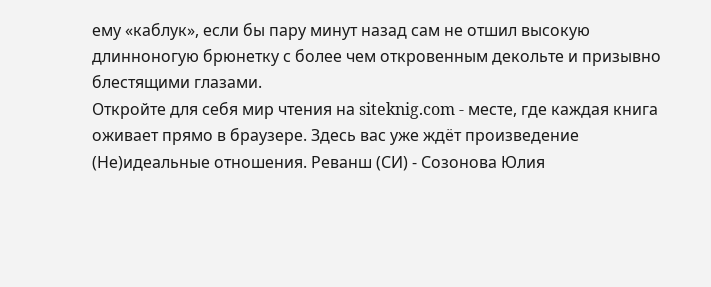ему «каблук», если бы пару минут назад сам не отшил высокую длинноногую брюнетку с более чем откровенным декольте и призывно блестящими глазами.
Откройте для себя мир чтения на siteknig.com - месте, где каждая книга оживает прямо в браузере. Здесь вас уже ждёт произведение (Не)идеальные отношения. Реванш (СИ) - Созонова Юлия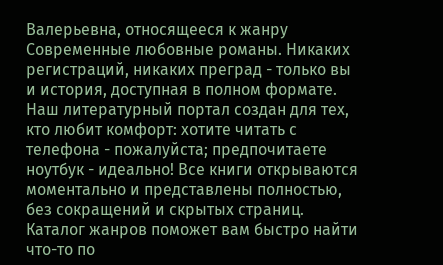Валерьевна, относящееся к жанру Современные любовные романы. Никаких регистраций, никаких преград - только вы и история, доступная в полном формате. Наш литературный портал создан для тех, кто любит комфорт: хотите читать с телефона - пожалуйста; предпочитаете ноутбук - идеально! Все книги открываются моментально и представлены полностью, без сокращений и скрытых страниц. Каталог жанров поможет вам быстро найти что-то по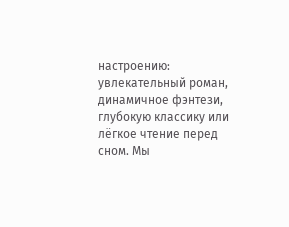настроению: увлекательный роман, динамичное фэнтези, глубокую классику или лёгкое чтение перед сном. Мы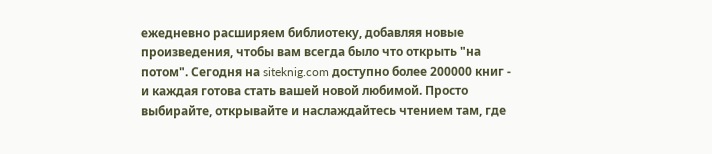ежедневно расширяем библиотеку, добавляя новые произведения, чтобы вам всегда было что открыть "на потом". Сегодня на siteknig.com доступно более 200000 книг - и каждая готова стать вашей новой любимой. Просто выбирайте, открывайте и наслаждайтесь чтением там, где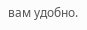вам удобно.